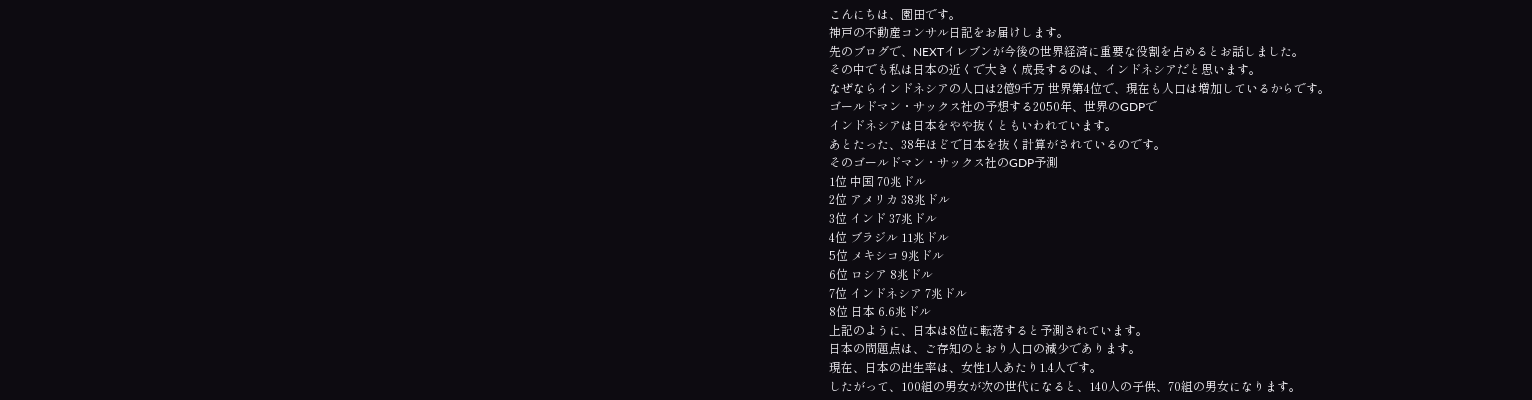こんにちは、園田です。
神戸の不動産コンサル日記をお届けします。
先のブログで、NEXTイレブンが今後の世界経済に重要な役割を占めるとお話しました。
その中でも私は日本の近くで大きく成長するのは、インドネシアだと思います。
なぜならインドネシアの人口は2億9千万 世界第4位で、現在も人口は増加しているからです。
ゴールドマン・サックス社の予想する2050年、世界のGDPで
インドネシアは日本をやや抜くともいわれています。
あとたった、38年ほどで日本を抜く計算がされているのです。
そのゴールドマン・サックス社のGDP予測
1位 中国 70兆ドル
2位 アメリカ 38兆ドル
3位 インド 37兆ドル
4位 ブラジル 11兆ドル
5位 メキシコ 9兆ドル
6位 ロシア 8兆ドル
7位 インドネシア 7兆ドル
8位 日本 6.6兆ドル
上記のように、日本は8位に転落すると予測されています。
日本の問題点は、ご存知のとおり人口の減少であります。
現在、日本の出生率は、女性1人あたり1.4人です。
したがって、100組の男女が次の世代になると、140人の子供、70組の男女になります。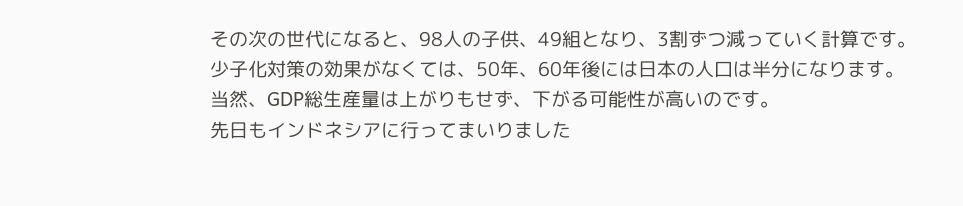その次の世代になると、98人の子供、49組となり、3割ずつ減っていく計算です。
少子化対策の効果がなくては、50年、60年後には日本の人口は半分になります。
当然、GDP総生産量は上がりもせず、下がる可能性が高いのです。
先日もインドネシアに行ってまいりました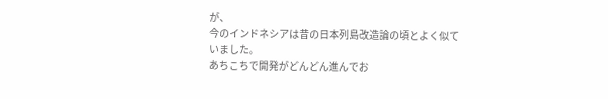が、
今のインドネシアは昔の日本列島改造論の頃とよく似ていました。
あちこちで開発がどんどん進んでお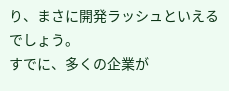り、まさに開発ラッシュといえるでしょう。
すでに、多くの企業が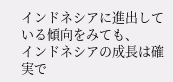インドネシアに進出している傾向をみても、
インドネシアの成長は確実で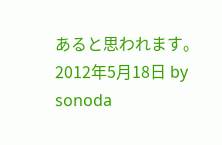あると思われます。
2012年5月18日 by sonoda